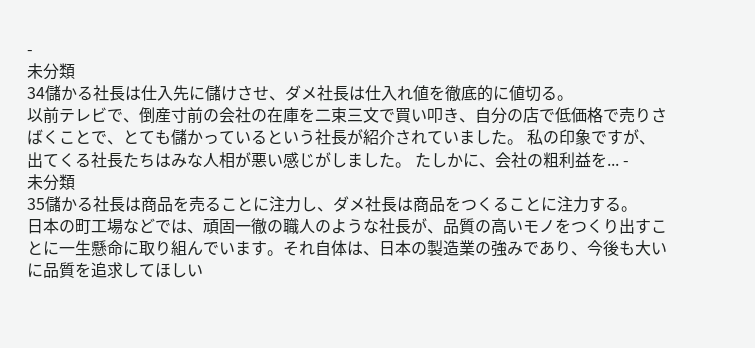-
未分類
34儲かる社長は仕入先に儲けさせ、ダメ社長は仕入れ値を徹底的に値切る。
以前テレビで、倒産寸前の会社の在庫を二束三文で買い叩き、自分の店で低価格で売りさばくことで、とても儲かっているという社長が紹介されていました。 私の印象ですが、出てくる社長たちはみな人相が悪い感じがしました。 たしかに、会社の粗利益を... -
未分類
35儲かる社長は商品を売ることに注力し、ダメ社長は商品をつくることに注力する。
日本の町工場などでは、頑固一徹の職人のような社長が、品質の高いモノをつくり出すことに一生懸命に取り組んでいます。それ自体は、日本の製造業の強みであり、今後も大いに品質を追求してほしい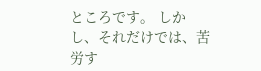ところです。 しかし、それだけでは、苦労す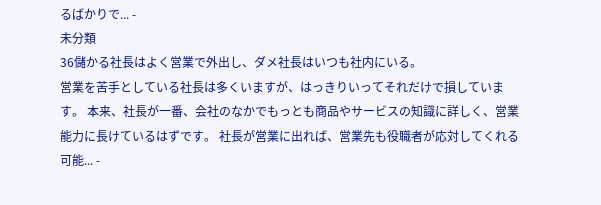るばかりで... -
未分類
36儲かる社長はよく営業で外出し、ダメ社長はいつも社内にいる。
営業を苦手としている社長は多くいますが、はっきりいってそれだけで損しています。 本来、社長が一番、会社のなかでもっとも商品やサービスの知識に詳しく、営業能力に長けているはずです。 社長が営業に出れば、営業先も役職者が応対してくれる可能... -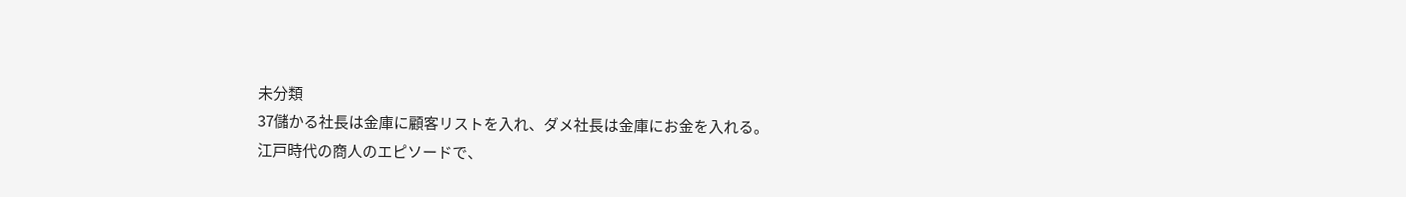未分類
37儲かる社長は金庫に顧客リストを入れ、ダメ社長は金庫にお金を入れる。
江戸時代の商人のエピソードで、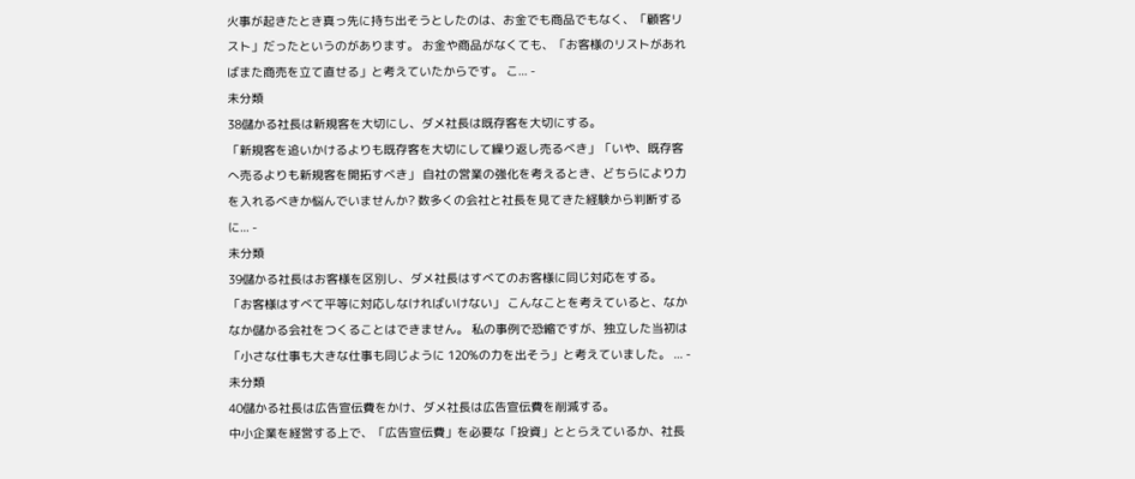火事が起きたとき真っ先に持ち出そうとしたのは、お金でも商品でもなく、「顧客リスト」だったというのがあります。 お金や商品がなくても、「お客様のリストがあればまた商売を立て直せる」と考えていたからです。 こ... -
未分類
38儲かる社長は新規客を大切にし、ダメ社長は既存客を大切にする。
「新規客を追いかけるよりも既存客を大切にして繰り返し売るべき」「いや、既存客へ売るよりも新規客を開拓すべき」 自社の営業の強化を考えるとき、どちらにより力を入れるべきか悩んでいませんか? 数多くの会社と社長を見てきた経験から判断するに... -
未分類
39儲かる社長はお客様を区別し、ダメ社長はすべてのお客様に同じ対応をする。
「お客様はすべて平等に対応しなければいけない」 こんなことを考えていると、なかなか儲かる会社をつくることはできません。 私の事例で恐縮ですが、独立した当初は「小さな仕事も大きな仕事も同じように 120%の力を出そう」と考えていました。 ... -
未分類
40儲かる社長は広告宣伝費をかけ、ダメ社長は広告宣伝費を削減する。
中小企業を経営する上で、「広告宣伝費」を必要な「投資」ととらえているか、社長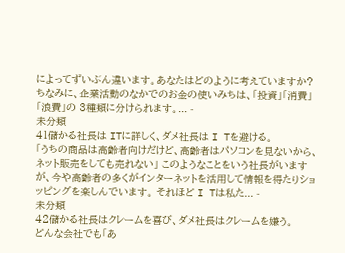によってずいぶん違います。あなたはどのように考えていますか? ちなみに、企業活動のなかでのお金の使いみちは、「投資」「消費」「浪費」の 3種類に分けられます。... -
未分類
41儲かる社長は ITに詳しく、ダメ社長は I Tを避ける。
「うちの商品は高齢者向けだけど、高齢者はパソコンを見ないから、ネット販売をしても売れない」 このようなことをいう社長がいますが、今や高齢者の多くがインターネットを活用して情報を得たりショッピングを楽しんでいます。 それほど I Tは私た... -
未分類
42儲かる社長はクレームを喜び、ダメ社長はクレームを嫌う。
どんな会社でも「あ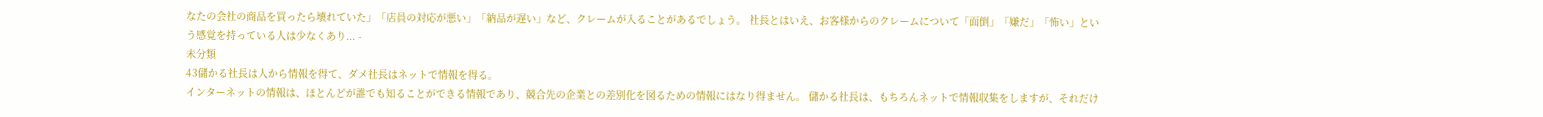なたの会社の商品を買ったら壊れていた」「店員の対応が悪い」「納品が遅い」など、クレームが入ることがあるでしょう。 社長とはいえ、お客様からのクレームについて「面倒」「嫌だ」「怖い」という感覚を持っている人は少なくあり... -
未分類
43儲かる社長は人から情報を得て、ダメ社長はネットで情報を得る。
インターネットの情報は、ほとんどが誰でも知ることができる情報であり、競合先の企業との差別化を図るための情報にはなり得ません。 儲かる社長は、もちろんネットで情報収集をしますが、それだけ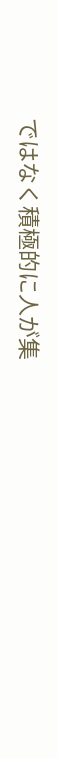ではなく積極的に人が集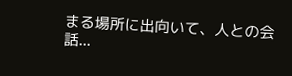まる場所に出向いて、人との会話...